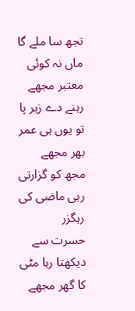تجھ سا ملے گا ماں نہ کوئی معتبر مجھے
رہنے دے زیر پا تو یوں ہی عمر بھر مجھے
مجھ کو گزارتی رہی ماضی کی رہگزر
حسرت سے دیکھتا رہا مٹی کا گھر مجھے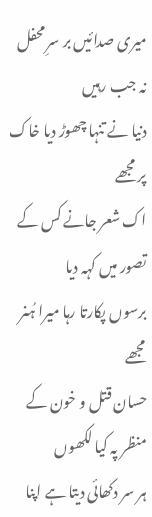میری صدائیں بر سرِ محفل نہ جب رہیں
دنیا نے تنہا چھوڑ دیا خاک پر مجھے
اک شعر جانے کس کے تصور میں کہہ دیا
برسوں پکارتا رہا میرا ہُنر مجھے
حسان قتل و خون کے منظر پہ کیا لکھوں
ہر سر دکھائی دیتا ہے اپنا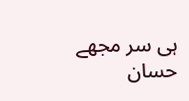ہی سر مجھے
حسان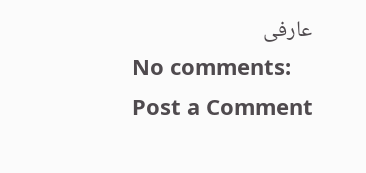عارفی
No comments:
Post a Comment